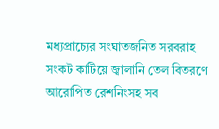মধ্যপ্রাচ্যের সংঘাতজনিত সরবরাহ সংকট কাটিয়ে জ্বালানি তেল বিতরণে আরোপিত রেশনিংসহ সব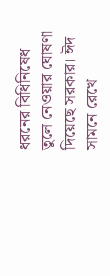ধরনের বিধিনিষেধ তুলে নেওয়ার ঘোষণা দিয়েছে সরকার। ঈদ সামনে রেখে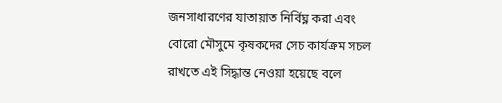জনসাধারণের যাতায়াত নির্বিঘ্ন করা এবং বোরো মৌসুমে কৃষকদের সেচ কার্যক্রম সচল রাখতে এই সিদ্ধান্ত নেওয়া হয়েছে বলে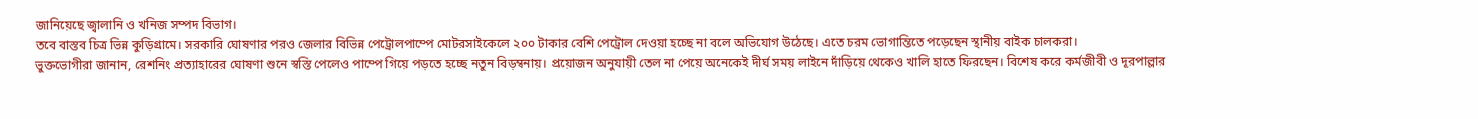জানিয়েছে জ্বালানি ও খনিজ সম্পদ বিভাগ।
তবে বাস্তব চিত্র ভিন্ন কুড়িগ্রামে। সরকারি ঘোষণার পরও জেলার বিভিন্ন পেট্রোলপাম্পে মোটরসাইকেলে ২০০ টাকার বেশি পেট্রোল দেওয়া হচ্ছে না বলে অভিযোগ উঠেছে। এতে চরম ভোগান্তিতে পড়েছেন স্থানীয় বাইক চালকরা।
ভুক্তভোগীরা জানান, রেশনিং প্রত্যাহারের ঘোষণা শুনে স্বস্তি পেলেও পাম্পে গিয়ে পড়তে হচ্ছে নতুন বিড়ম্বনায়। প্রয়োজন অনুযায়ী তেল না পেয়ে অনেকেই দীর্ঘ সময় লাইনে দাঁড়িয়ে থেকেও খালি হাতে ফিরছেন। বিশেষ করে কর্মজীবী ও দূরপাল্লার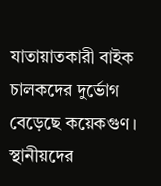যাতায়াতকারী বাইক চালকদের দুর্ভোগ বেড়েছে কয়েকগুণ।
স্থানীয়দের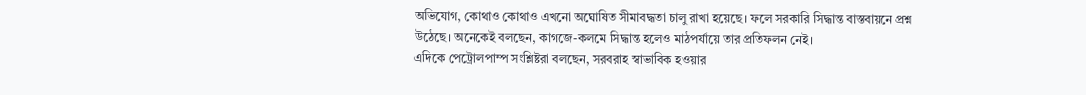অভিযোগ, কোথাও কোথাও এখনো অঘোষিত সীমাবদ্ধতা চালু রাখা হয়েছে। ফলে সরকারি সিদ্ধান্ত বাস্তবায়নে প্রশ্ন উঠেছে। অনেকেই বলছেন, কাগজে-কলমে সিদ্ধান্ত হলেও মাঠপর্যায়ে তার প্রতিফলন নেই।
এদিকে পেট্রোলপাম্প সংশ্লিষ্টরা বলছেন, সরবরাহ স্বাভাবিক হওয়ার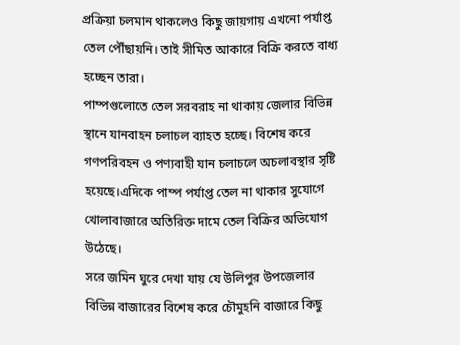প্রক্রিয়া চলমান থাকলেও কিছু জায়গায় এখনো পর্যাপ্ত তেল পৌঁছায়নি। তাই সীমিত আকারে বিক্রি করতে বাধ্য হচ্ছেন তারা।
পাম্পগুলোতে তেল সরবরাহ না থাকায় জেলার বিভিন্ন স্থানে যানবাহন চলাচল ব্যাহত হচ্ছে। বিশেষ করে গণপরিবহন ও পণ্যবাহী যান চলাচলে অচলাবস্থার সৃষ্টি হয়েছে।এদিকে পাম্প পর্যাপ্ত তেল না থাকার সুযোগে খোলাবাজারে অতিরিক্ত দামে তেল বিক্রির অভিযোগ উঠেছে।
সরে জমিন ঘুরে দেখা যায় যে উলিপুর উপজেলার বিভিন্ন বাজারের বিশেষ করে চৌমুহনি বাজারে কিছু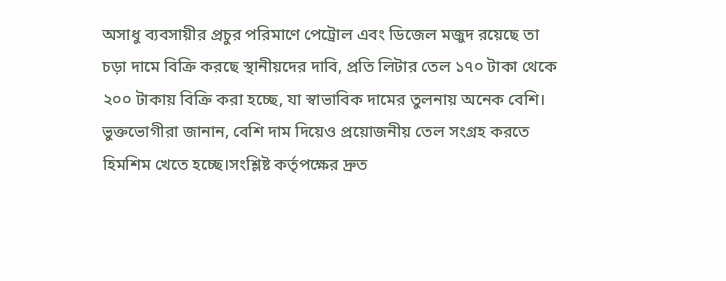অসাধু ব্যবসায়ীর প্রচুর পরিমাণে পেট্রোল এবং ডিজেল মজুদ রয়েছে তা চড়া দামে বিক্রি করছে স্থানীয়দের দাবি, প্রতি লিটার তেল ১৭০ টাকা থেকে ২০০ টাকায় বিক্রি করা হচ্ছে, যা স্বাভাবিক দামের তুলনায় অনেক বেশি।
ভুক্তভোগীরা জানান, বেশি দাম দিয়েও প্রয়োজনীয় তেল সংগ্রহ করতে হিমশিম খেতে হচ্ছে।সংশ্লিষ্ট কর্তৃপক্ষের দ্রুত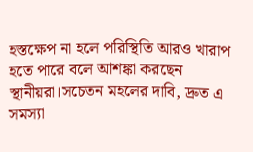হস্তক্ষেপ না হলে পরিস্থিতি আরও খারাপ হতে পারে বলে আশঙ্কা করছেন স্থানীয়রা।সচেতন মহলের দাবি, দ্রুত এ সমস্যা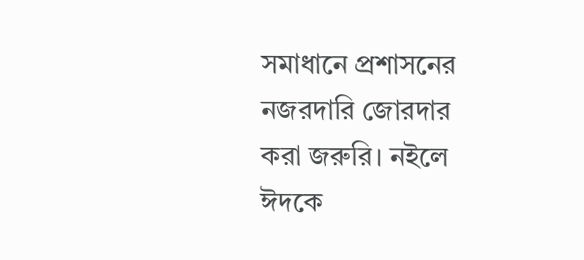সমাধানে প্রশাসনের নজরদারি জোরদার করা জরুরি। নইলে ঈদকে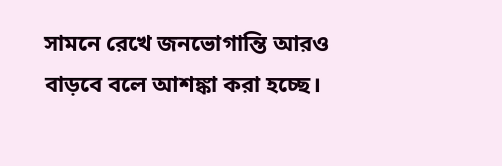সামনে রেখে জনভোগান্তি আরও বাড়বে বলে আশঙ্কা করা হচ্ছে।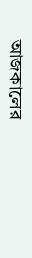আজকালের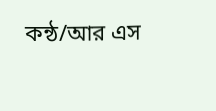কন্ঠ/আর এস